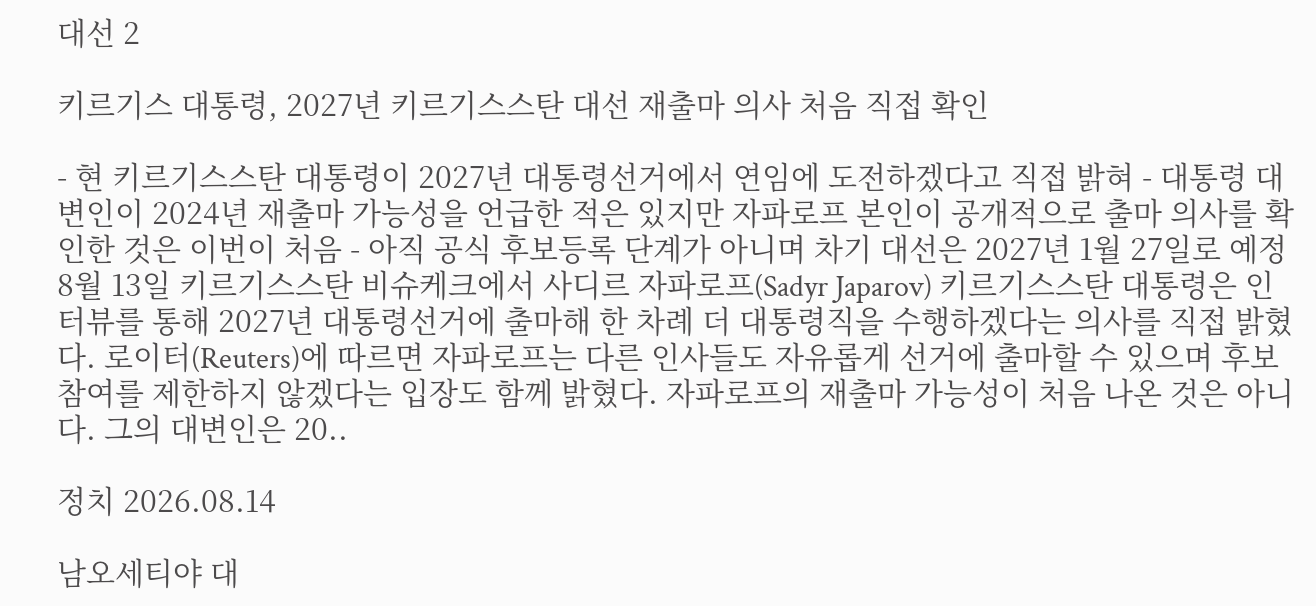대선 2

키르기스 대통령, 2027년 키르기스스탄 대선 재출마 의사 처음 직접 확인

- 현 키르기스스탄 대통령이 2027년 대통령선거에서 연임에 도전하겠다고 직접 밝혀 - 대통령 대변인이 2024년 재출마 가능성을 언급한 적은 있지만 자파로프 본인이 공개적으로 출마 의사를 확인한 것은 이번이 처음 - 아직 공식 후보등록 단계가 아니며 차기 대선은 2027년 1월 27일로 예정 8월 13일 키르기스스탄 비슈케크에서 사디르 자파로프(Sadyr Japarov) 키르기스스탄 대통령은 인터뷰를 통해 2027년 대통령선거에 출마해 한 차례 더 대통령직을 수행하겠다는 의사를 직접 밝혔다. 로이터(Reuters)에 따르면 자파로프는 다른 인사들도 자유롭게 선거에 출마할 수 있으며 후보 참여를 제한하지 않겠다는 입장도 함께 밝혔다. 자파로프의 재출마 가능성이 처음 나온 것은 아니다. 그의 대변인은 20..

정치 2026.08.14

남오세티야 대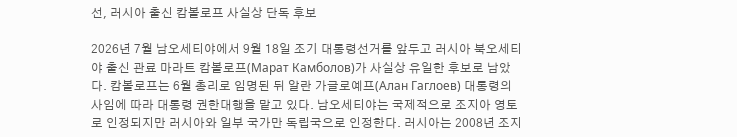선, 러시아 출신 캄볼로프 사실상 단독 후보

2026년 7월 남오세티야에서 9월 18일 조기 대통령선거를 앞두고 러시아 북오세티야 출신 관료 마라트 캄볼로프(Марат Камболов)가 사실상 유일한 후보로 남았다. 캄볼로프는 6월 총리로 임명된 뒤 알란 가글로예프(Алан Гаглоев) 대통령의 사임에 따라 대통령 권한대행을 맡고 있다. 남오세티야는 국제적으로 조지아 영토로 인정되지만 러시아와 일부 국가만 독립국으로 인정한다. 러시아는 2008년 조지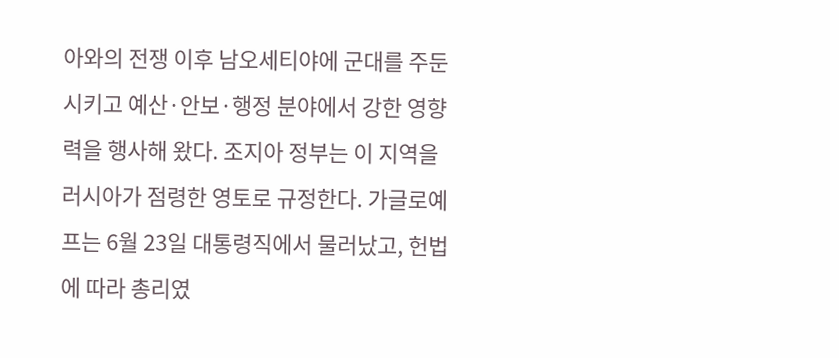아와의 전쟁 이후 남오세티야에 군대를 주둔시키고 예산·안보·행정 분야에서 강한 영향력을 행사해 왔다. 조지아 정부는 이 지역을 러시아가 점령한 영토로 규정한다. 가글로예프는 6월 23일 대통령직에서 물러났고, 헌법에 따라 총리였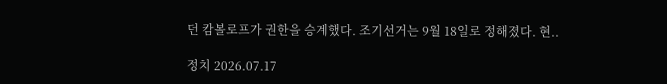던 캄볼로프가 권한을 승계했다. 조기선거는 9월 18일로 정해졌다. 현..

정치 2026.07.17